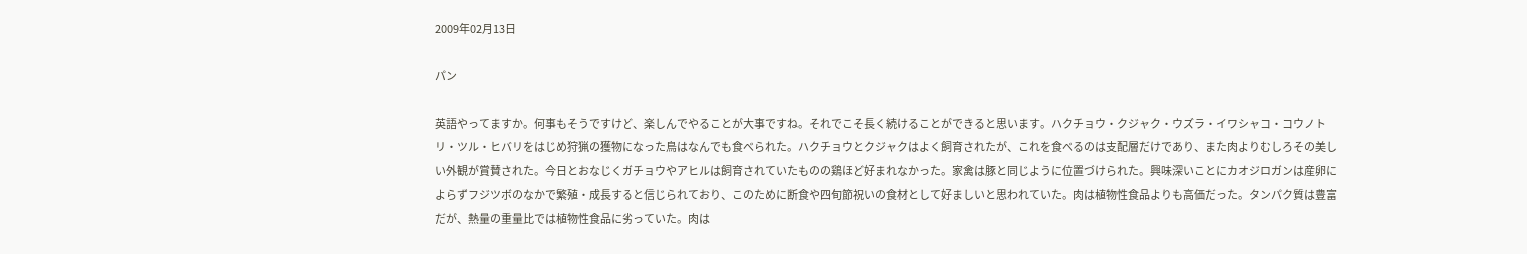2009年02月13日

パン

英語やってますか。何事もそうですけど、楽しんでやることが大事ですね。それでこそ長く続けることができると思います。ハクチョウ・クジャク・ウズラ・イワシャコ・コウノトリ・ツル・ヒバリをはじめ狩猟の獲物になった鳥はなんでも食べられた。ハクチョウとクジャクはよく飼育されたが、これを食べるのは支配層だけであり、また肉よりむしろその美しい外観が賞賛された。今日とおなじくガチョウやアヒルは飼育されていたものの鶏ほど好まれなかった。家禽は豚と同じように位置づけられた。興味深いことにカオジロガンは産卵によらずフジツボのなかで繁殖・成長すると信じられており、このために断食や四旬節祝いの食材として好ましいと思われていた。肉は植物性食品よりも高価だった。タンパク質は豊富だが、熱量の重量比では植物性食品に劣っていた。肉は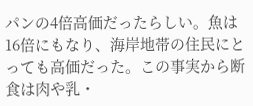パンの4倍高価だったらしい。魚は16倍にもなり、海岸地帯の住民にとっても高価だった。この事実から断食は肉や乳・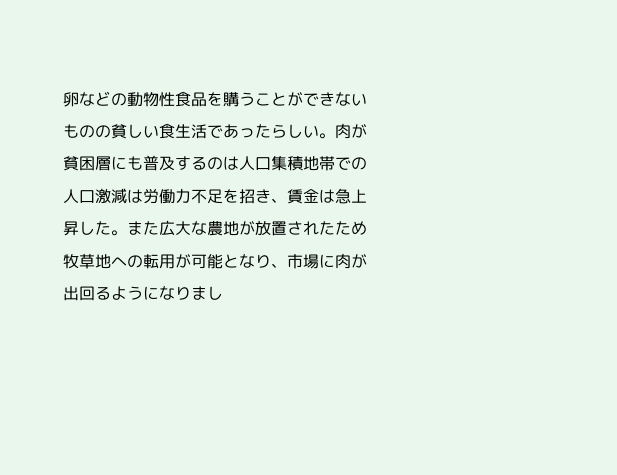卵などの動物性食品を購うことができないものの貧しい食生活であったらしい。肉が貧困層にも普及するのは人口集積地帯での人口激減は労働力不足を招き、賃金は急上昇した。また広大な農地が放置されたため牧草地への転用が可能となり、市場に肉が出回るようになりまし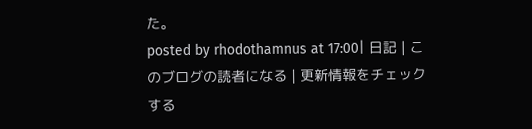た。
posted by rhodothamnus at 17:00| 日記 | このブログの読者になる | 更新情報をチェックする